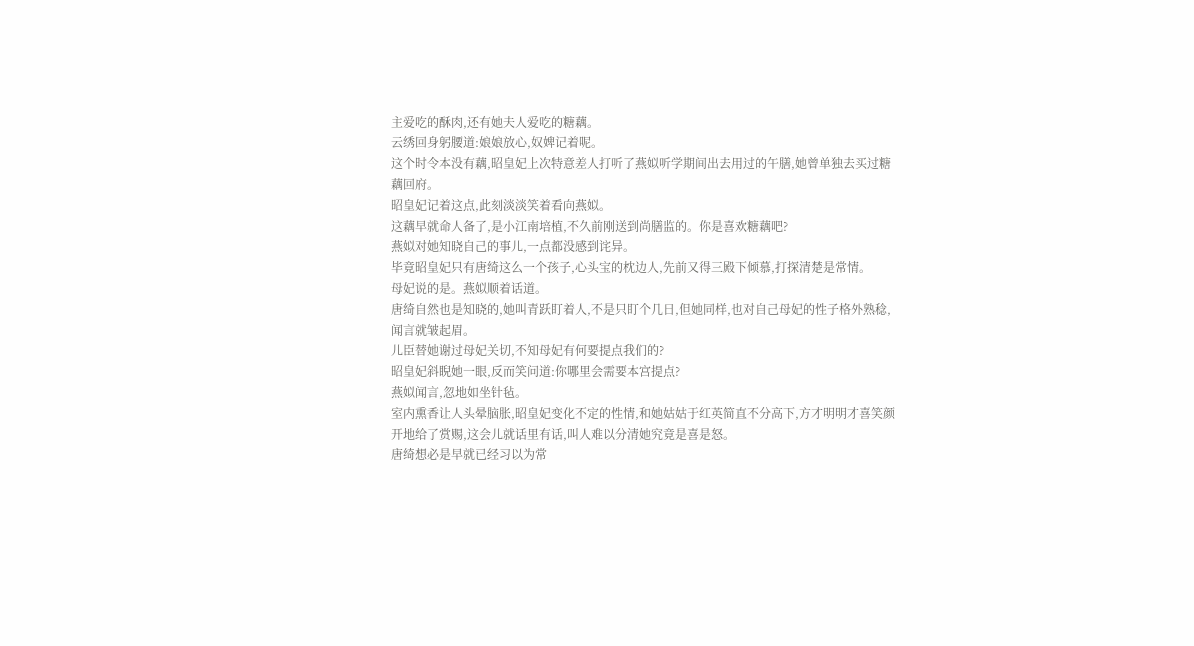主爱吃的酥肉,还有她夫人爱吃的糖藕。
云绣回身躬腰道:娘娘放心,奴婢记着呢。
这个时令本没有藕,昭皇妃上次特意差人打听了燕姒听学期间出去用过的午膳,她曾单独去买过糖藕回府。
昭皇妃记着这点,此刻淡淡笑着看向燕姒。
这藕早就命人备了,是小江南培植,不久前刚送到尚膳监的。你是喜欢糖藕吧?
燕姒对她知晓自己的事儿,一点都没感到诧异。
毕竟昭皇妃只有唐绮这么一个孩子,心头宝的枕边人,先前又得三殿下倾慕,打探清楚是常情。
母妃说的是。燕姒顺着话道。
唐绮自然也是知晓的,她叫青跃盯着人,不是只盯个几日,但她同样,也对自己母妃的性子格外熟稔,闻言就皱起眉。
儿臣替她谢过母妃关切,不知母妃有何要提点我们的?
昭皇妃斜睨她一眼,反而笑问道:你哪里会需要本宫提点?
燕姒闻言,忽地如坐针毡。
室内熏香让人头晕脑胀,昭皇妃变化不定的性情,和她姑姑于红英简直不分高下,方才明明才喜笑颜开地给了赏赐,这会儿就话里有话,叫人难以分清她究竟是喜是怒。
唐绮想必是早就已经习以为常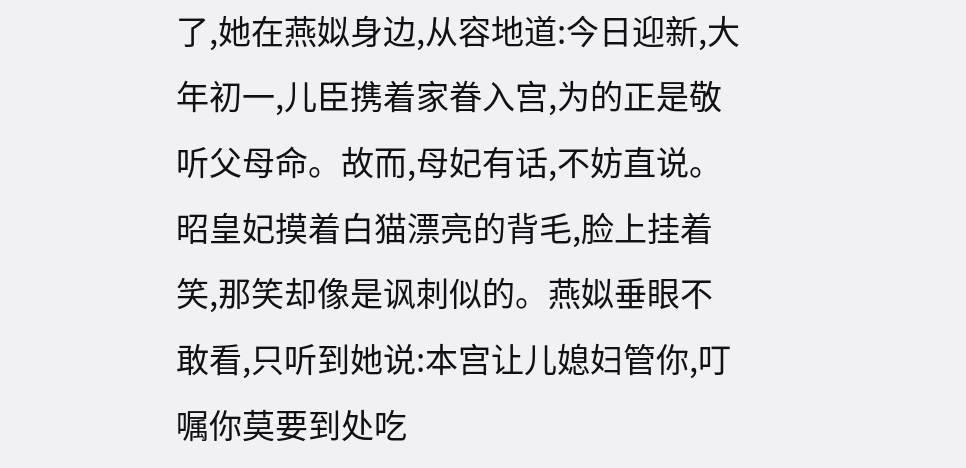了,她在燕姒身边,从容地道:今日迎新,大年初一,儿臣携着家眷入宫,为的正是敬听父母命。故而,母妃有话,不妨直说。
昭皇妃摸着白猫漂亮的背毛,脸上挂着笑,那笑却像是讽刺似的。燕姒垂眼不敢看,只听到她说:本宫让儿媳妇管你,叮嘱你莫要到处吃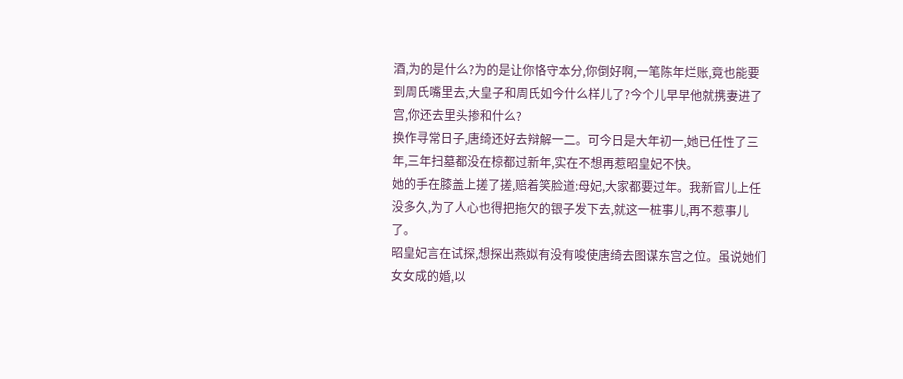酒,为的是什么?为的是让你恪守本分,你倒好啊,一笔陈年烂账,竟也能要到周氏嘴里去,大皇子和周氏如今什么样儿了?今个儿早早他就携妻进了宫,你还去里头掺和什么?
换作寻常日子,唐绮还好去辩解一二。可今日是大年初一,她已任性了三年,三年扫墓都没在椋都过新年,实在不想再惹昭皇妃不快。
她的手在膝盖上搓了搓,赔着笑脸道:母妃,大家都要过年。我新官儿上任没多久,为了人心也得把拖欠的银子发下去,就这一桩事儿,再不惹事儿了。
昭皇妃言在试探,想探出燕姒有没有唆使唐绮去图谋东宫之位。虽说她们女女成的婚,以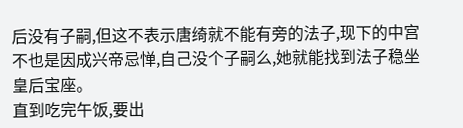后没有子嗣,但这不表示唐绮就不能有旁的法子,现下的中宫不也是因成兴帝忌惮,自己没个子嗣么,她就能找到法子稳坐皇后宝座。
直到吃完午饭,要出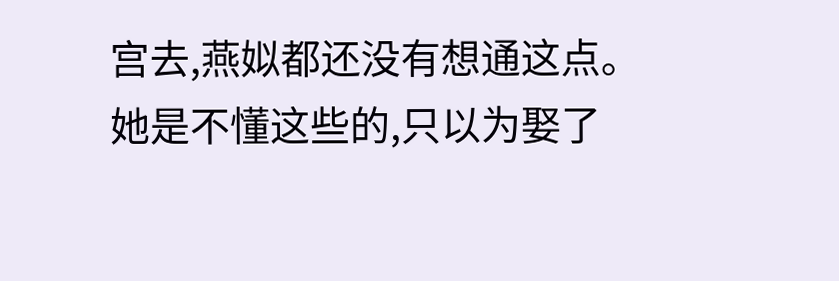宫去,燕姒都还没有想通这点。
她是不懂这些的,只以为娶了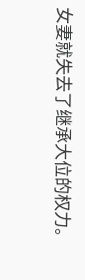女妻就失去了继承大位的权力。